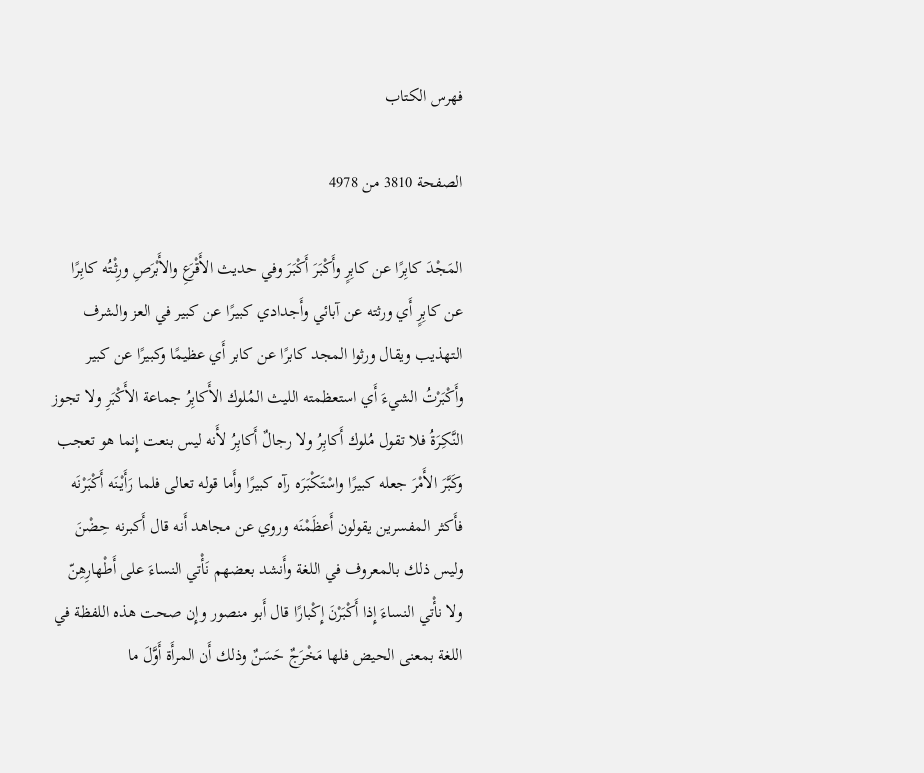فهرس الكتاب

الصفحة 3810 من 4978

المَجْدَ كابِرًا عن كابِرٍ وأَكْبَرَ أَكْبَرَ وفي حديث الأَقْرَعِ والأَبْرَصِ ورِثْتُه كابِرًا عن كابِرٍ أَي ورثته عن آبائي وأَجدادي كبيرًا عن كبير في العز والشرف التهذيب ويقال ورثوا المجد كابرًا عن كابر أَي عظيمًا وكبيرًا عن كبير وأَكْبَرْتُ الشيءَ أَي استعظمته الليث المُلوك الأَكابِرُ جماعة الأَكْبَرِ ولا تجوز النَّكِرَةُ فلا تقول مُلوك أَكابِرُ ولا رجالٌ أَكابِرُ لأَنه ليس بنعت إِنما هو تعجب وكَبَّرَ الأَمْرَ جعله كبيرًا واسْتَكْبَرَه رآه كبيرًا وأَما قوله تعالى فلما رَأَيْنَه أَكْبَرْنَه فأَكثر المفسرين يقولون أَعظَمْنَه وروي عن مجاهد أَنه قال أَكبرنه حِضْنَ وليس ذلك بالمعروف في اللغة وأَنشد بعضهم نَأْتي النساءَ على أَطْهارِهِنّ ولا نأْتي النساءَ إِذا أَكْبَرْنَ إِكْبارًا قال أَبو منصور وإِن صحت هذه اللفظة في اللغة بمعنى الحيض فلها مَخْرَجٌ حَسَنٌ وذلك أَن المرأَة أَوَّلَ ما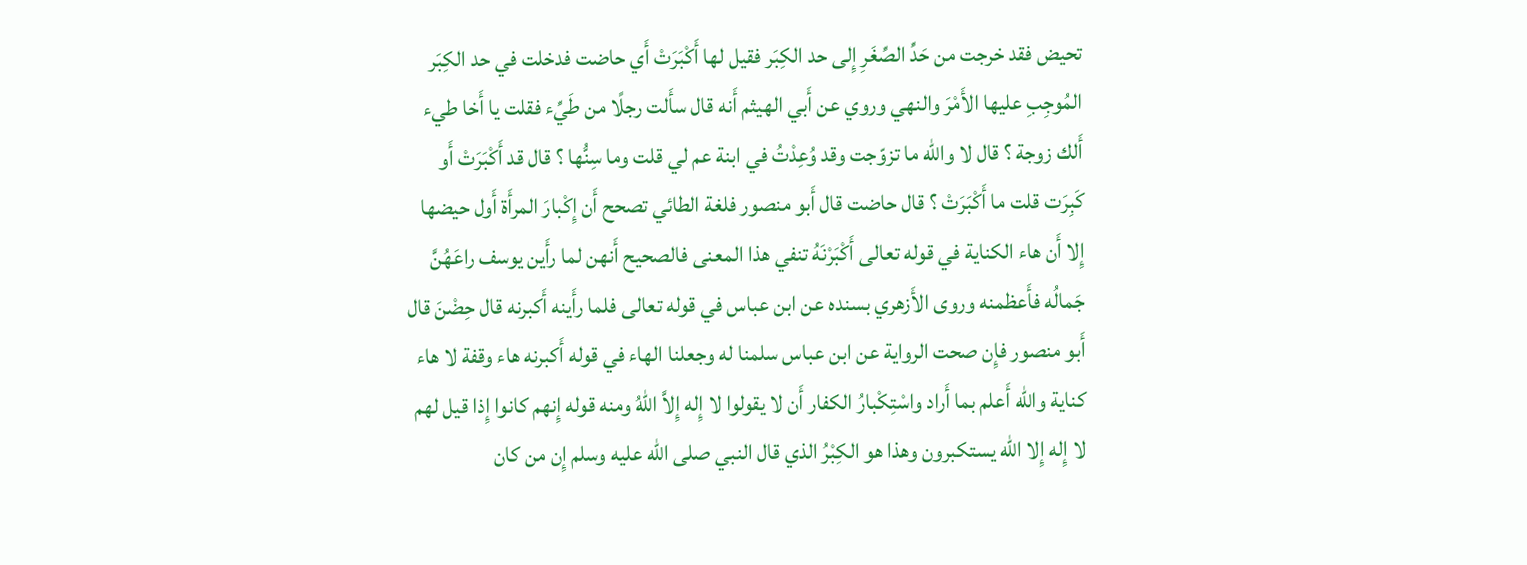تحيض فقد خرجت من حَدِّ الصِّغَرِ إِلى حد الكِبَر فقيل لها أَكْبَرَتْ أَي حاضت فدخلت في حد الكِبَر المُوجِبِ عليها الأَمْرَ والنهي وروي عن أَبي الهيثم أَنه قال سأَلت رجلًا من طَيِّء فقلت يا أَخا طيء أَلك زوجة ؟ قال لا والله ما تزوّجت وقد وُعِدْتُ في ابنة عم لي قلت وما سِنُّها ؟ قال قد أَكْبَرَتْ أَو كَبِرَت قلت ما أَكْبَرَتْ ؟ قال حاضت قال أَبو منصور فلغة الطائي تصحح أَن إِكْبارَ المرأَة أَول حيضها إِلا أَن هاء الكناية في قوله تعالى أَكْبَرْنَهُ تنفي هذا المعنى فالصحيح أَنهن لما رأَين يوسف راعَهُنَّ جَمالُه فأَعظمنه وروى الأَزهري بسنده عن ابن عباس في قوله تعالى فلما رأَينه أَكبرنه قال حِضْنَ قال أَبو منصور فإِن صحت الرواية عن ابن عباس سلمنا له وجعلنا الهاء في قوله أَكبرنه هاء وقفة لا هاء كناية والله أَعلم بما أَراد واسْتِكْبارُ الكفار أَن لا يقولوا لا إِله إِلاَّ اللهُ ومنه قوله إِنهم كانوا إِذا قيل لهم لا إِله إِلا الله يستكبرون وهذا هو الكِبْرُ الذي قال النبي صلى الله عليه وسلم إِن من كان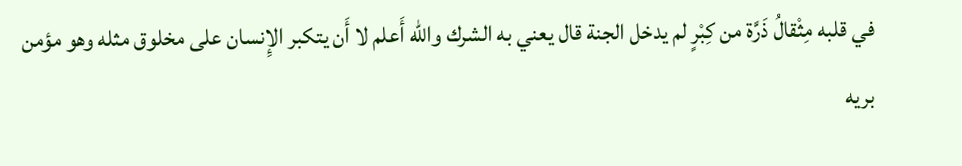في قلبه مِثْقالُ ذَرَّة من كِبْرٍ لم يدخل الجنة قال يعني به الشرك والله أَعلم لا أَن يتكبر الإِنسان على مخلوق مثله وهو مؤمن بريه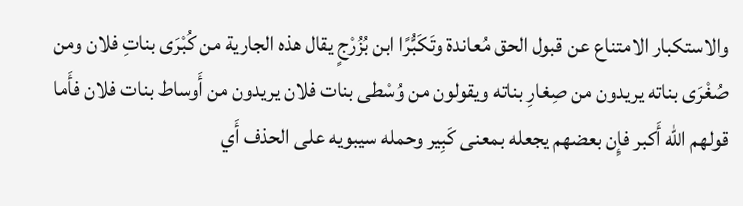والاستكبار الامتناع عن قبول الحق مُعاندة وتَكَبُّرًا ابن بُزُرْجٍ يقال هذه الجارية من كُبْرَى بناتِ فلان ومن صُغْرَى بناته يريدون من صِغارِ بناته ويقولون من وُسْطى بنات فلان يريدون من أَوساط بنات فلان فأَما قولهم الله أَكبر فإِن بعضهم يجعله بمعنى كَبِير وحمله سيبويه على الحذف أَي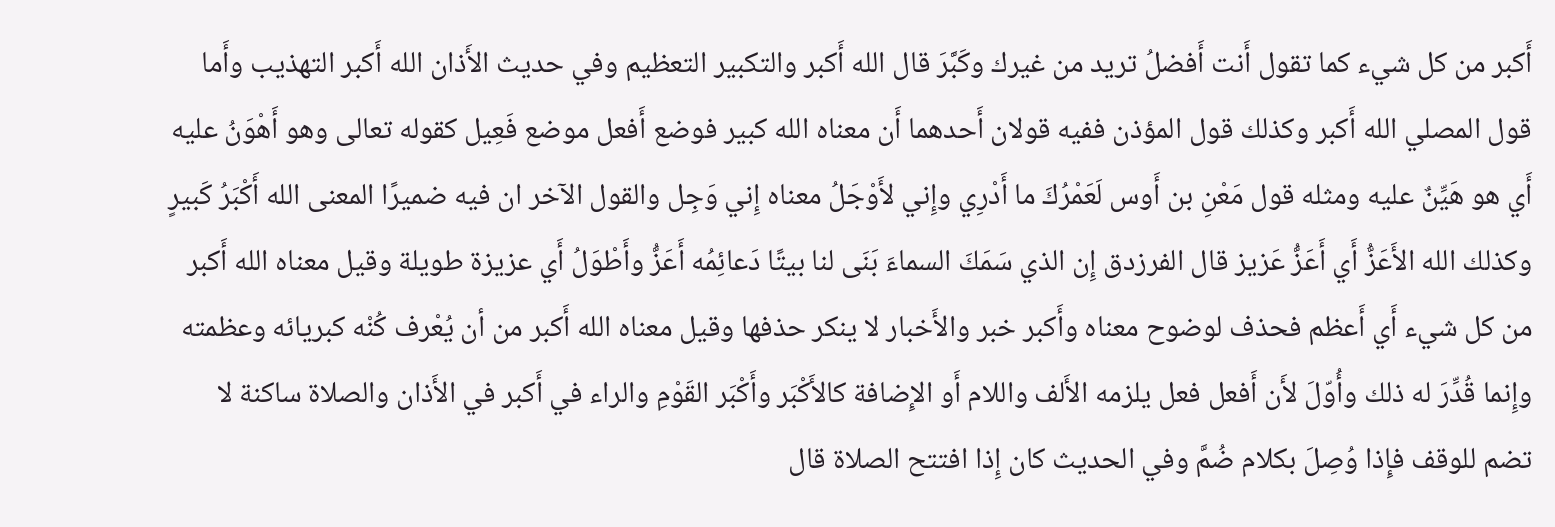أَكبر من كل شيء كما تقول أَنت أَفضلُ تريد من غيرك وكَبَّرَ قال الله أَكبر والتكبير التعظيم وفي حديث الأَذان الله أَكبر التهذيب وأَما قول المصلي الله أَكبر وكذلك قول المؤذن ففيه قولان أَحدهما أَن معناه الله كبير فوضع أَفعل موضع فَعِيل كقوله تعالى وهو أَهْوَنُ عليه أَي هو هَيِّنٌ عليه ومثله قول مَعْنِ بن أَوس لَعَمْرُكَ ما أَدْرِي وإِني لأَوْجَلُ معناه إِني وَجِل والقول الآخر ان فيه ضميرًا المعنى الله أَكْبَرُ كَبيرٍ وكذلك الله الأَعَزُّ أَي أَعَزُّ عَزيز قال الفرزدق إِن الذي سَمَكَ السماءَ بَنَى لنا بيتًا دَعائِمُه أَعَزُّ وأَطْوَلُ أَي عزيزة طويلة وقيل معناه الله أَكبر من كل شيء أَي أَعظم فحذف لوضوح معناه وأَكبر خبر والأَخبار لا ينكر حذفها وقيل معناه الله أَكبر من أن يُعْرف كُنْه كبريائه وعظمته وإِنما قُدِّرَ له ذلك وأُوّلَ لأَن أَفعل فعل يلزمه الأَلف واللام أَو الإِضافة كالأَكْبَر وأَكْبَر القَوْمِ والراء في أَكبر في الأَذان والصلاة ساكنة لا تضم للوقف فإِذا وُصِلَ بكلام ضُمَّ وفي الحديث كان إِذا افتتح الصلاة قال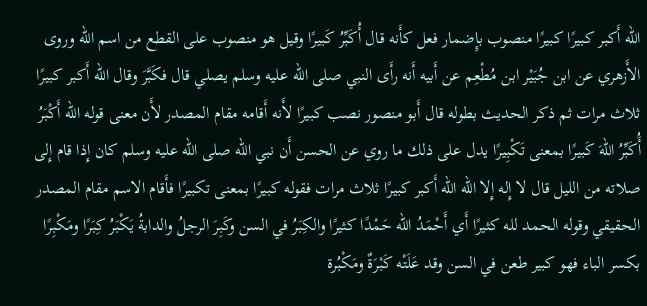الله أَكبر كبيرًا كبيرًا منصوب بإِضمار فعل كأَنه قال أُكَبِّرُ كَبيرًا وقيل هو منصوب على القطع من اسم الله وروى الأَزهري عن ابن جُبَيْر ابن مُطْعِم عن أَبيه أَنه رأَى النبي صلى الله عليه وسلم يصلي قال فكَبَّرَ وقال الله أَكبر كبيرًا ثلاث مرات ثم ذكر الحديث بطوله قال أَبو منصور نصب كبيرًا لأَنه أَقامه مقام المصدر لأَن معنى قوله الله أَكْبَرُ أَُكَبِّرُ اللهَ كَبيرًا بمعنى تَكْبِيرًا يدل على ذلك ما روي عن الحسن أَن نبي الله صلى الله عليه وسلم كان إِذا قام إِلى صلاته من الليل قال لا إِله إِلا الله الله أَكبر كبيرًا ثلاث مرات فقوله كبيرًا بمعنى تكبيرًا فأَقام الاسم مقام المصدر الحقيقي وقوله الحمد لله كثيرًا أَي أَحْمَدُ الله حَمْدًا كثيرًا والكِبَرُ في السن وكَبِرَ الرجلُ والدابةُ يَكْبَرُ كِبَرًا ومَكْبِرًا بكسر الباء فهو كبير طعن في السن وقد عَلَتْه كَبْرَةٌ ومَكْبُرة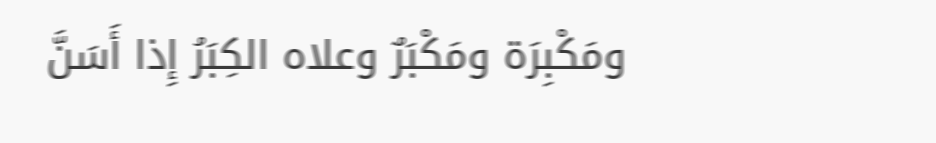ومَكْبِرَة ومَكْبَرٌ وعلاه الكِبَرُ إِذا أَسَنَّ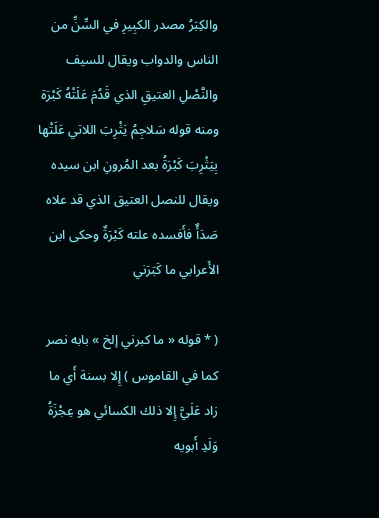والكِبَرُ مصدر الكبِيرِ في السِّنِّ من الناس والدواب ويقال للسيف والنَّصْلِ العتيقِ الذي قَدُمَ عَلَتْهُ كَبْرَة ومنه قوله سَلاجِمُ يَثْرِبَ اللاتي عَلَتْها بِيَثْرِبَ كَبْرَةُ بعد المُرونِ ابن سيده ويقال للنصل العتيق الذي قد علاه صَدَأٌ فأَفسده علته كَبْرَةٌ وحكى ابن الأَعرابي ما كَبَرَني

( * قوله « ما كبرني إلخ » بابه نصر كما في القاموس ) إِلا بسنة أَي ما زاد عَلَيَّ إِلا ذلك الكسائي هو عِجْزَةُ وَلَدِ أَبويه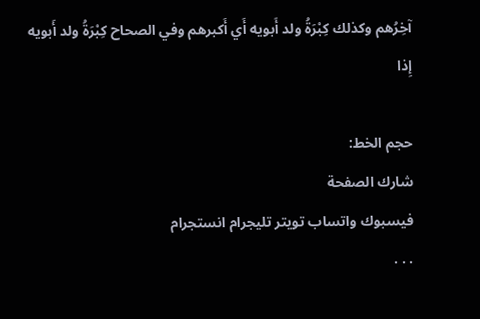آخِرُهم وكذلك كِبْرَةُ ولد أَبويه أَي أَكبرهم وفي الصحاح كِبْرَةُ ولد أَبويه إِذا

حجم الخط:
شارك الصفحة
فيسبوك واتساب تويتر تليجرام انستجرام
. . .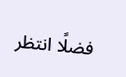فضلًا انتظر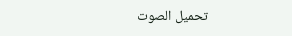تحميل الصوت